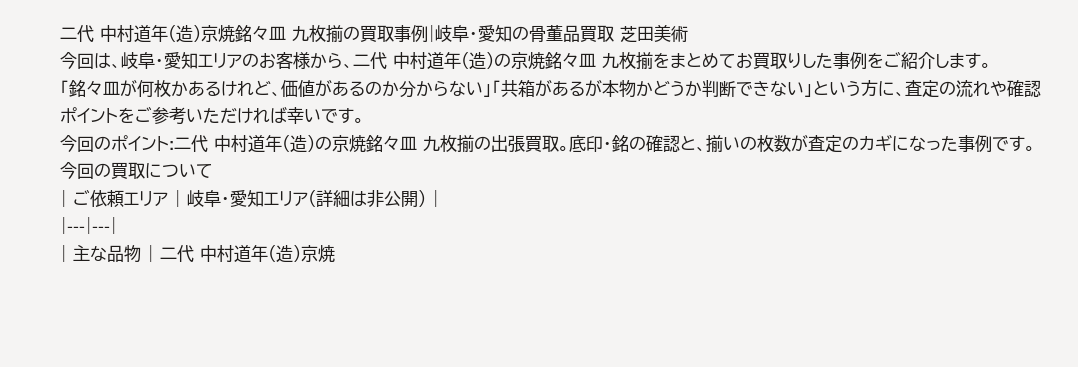二代 中村道年(造)京焼銘々皿 九枚揃の買取事例|岐阜・愛知の骨董品買取 芝田美術
今回は、岐阜・愛知エリアのお客様から、二代 中村道年(造)の京焼銘々皿 九枚揃をまとめてお買取りした事例をご紹介します。
「銘々皿が何枚かあるけれど、価値があるのか分からない」「共箱があるが本物かどうか判断できない」という方に、査定の流れや確認ポイントをご参考いただければ幸いです。
今回のポイント:二代 中村道年(造)の京焼銘々皿 九枚揃の出張買取。底印・銘の確認と、揃いの枚数が査定のカギになった事例です。
今回の買取について
| ご依頼エリア | 岐阜・愛知エリア(詳細は非公開) |
|---|---|
| 主な品物 | 二代 中村道年(造)京焼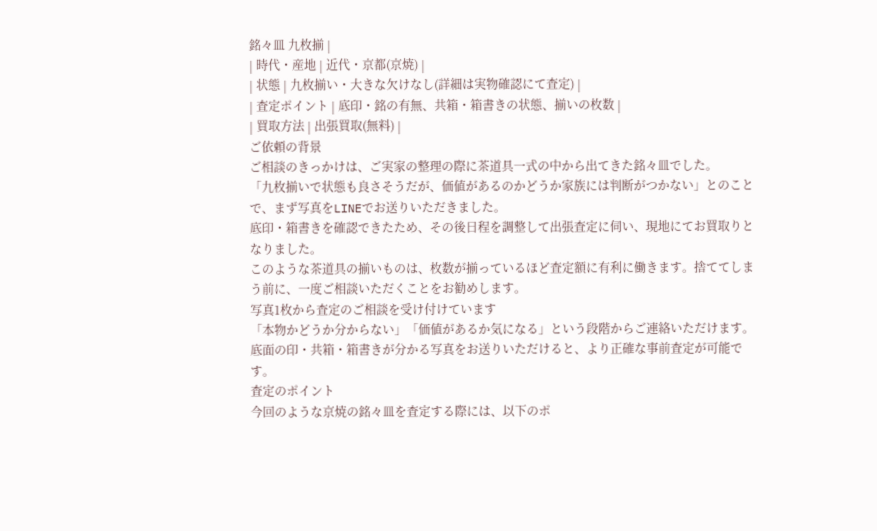銘々皿 九枚揃 |
| 時代・産地 | 近代・京都(京焼) |
| 状態 | 九枚揃い・大きな欠けなし(詳細は実物確認にて査定) |
| 査定ポイント | 底印・銘の有無、共箱・箱書きの状態、揃いの枚数 |
| 買取方法 | 出張買取(無料) |
ご依頼の背景
ご相談のきっかけは、ご実家の整理の際に茶道具一式の中から出てきた銘々皿でした。
「九枚揃いで状態も良さそうだが、価値があるのかどうか家族には判断がつかない」とのことで、まず写真をLINEでお送りいただきました。
底印・箱書きを確認できたため、その後日程を調整して出張査定に伺い、現地にてお買取りとなりました。
このような茶道具の揃いものは、枚数が揃っているほど査定額に有利に働きます。捨ててしまう前に、一度ご相談いただくことをお勧めします。
写真1枚から査定のご相談を受け付けています
「本物かどうか分からない」「価値があるか気になる」という段階からご連絡いただけます。
底面の印・共箱・箱書きが分かる写真をお送りいただけると、より正確な事前査定が可能です。
査定のポイント
今回のような京焼の銘々皿を査定する際には、以下のポ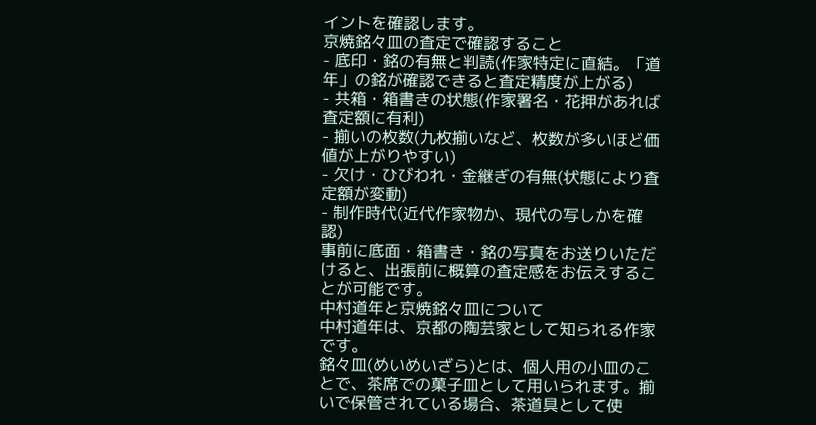イントを確認します。
京焼銘々皿の査定で確認すること
- 底印・銘の有無と判読(作家特定に直結。「道年」の銘が確認できると査定精度が上がる)
- 共箱・箱書きの状態(作家署名・花押があれば査定額に有利)
- 揃いの枚数(九枚揃いなど、枚数が多いほど価値が上がりやすい)
- 欠け・ひびわれ・金継ぎの有無(状態により査定額が変動)
- 制作時代(近代作家物か、現代の写しかを確認)
事前に底面・箱書き・銘の写真をお送りいただけると、出張前に概算の査定感をお伝えすることが可能です。
中村道年と京焼銘々皿について
中村道年は、京都の陶芸家として知られる作家です。
銘々皿(めいめいざら)とは、個人用の小皿のことで、茶席での菓子皿として用いられます。揃いで保管されている場合、茶道具として使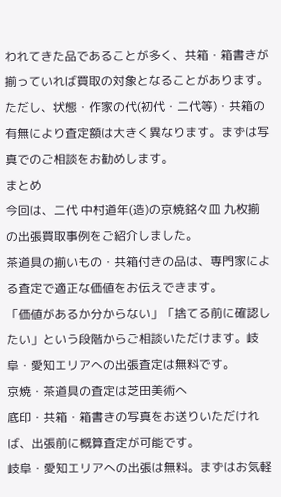われてきた品であることが多く、共箱・箱書きが揃っていれば買取の対象となることがあります。
ただし、状態・作家の代(初代・二代等)・共箱の有無により査定額は大きく異なります。まずは写真でのご相談をお勧めします。
まとめ
今回は、二代 中村道年(造)の京焼銘々皿 九枚揃の出張買取事例をご紹介しました。
茶道具の揃いもの・共箱付きの品は、専門家による査定で適正な価値をお伝えできます。
「価値があるか分からない」「捨てる前に確認したい」という段階からご相談いただけます。岐阜・愛知エリアへの出張査定は無料です。
京焼・茶道具の査定は芝田美術へ
底印・共箱・箱書きの写真をお送りいただければ、出張前に概算査定が可能です。
岐阜・愛知エリアへの出張は無料。まずはお気軽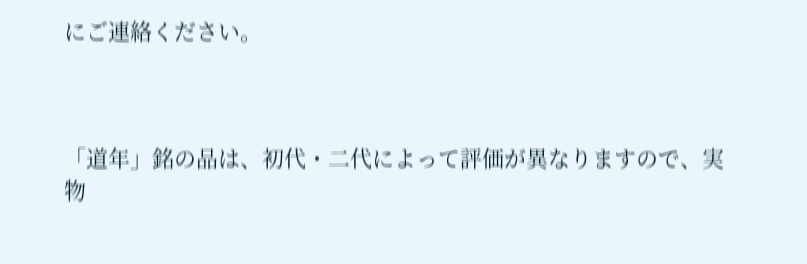にご連絡ください。



「道年」銘の品は、初代・二代によって評価が異なりますので、実物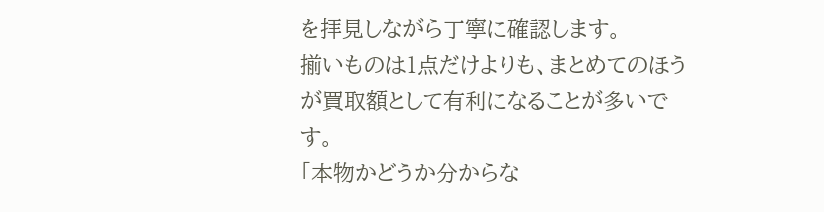を拝見しながら丁寧に確認します。
揃いものは1点だけよりも、まとめてのほうが買取額として有利になることが多いです。
「本物かどうか分からな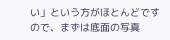い」という方がほとんどですので、まずは底面の写真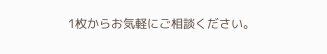1枚からお気軽にご相談ください。